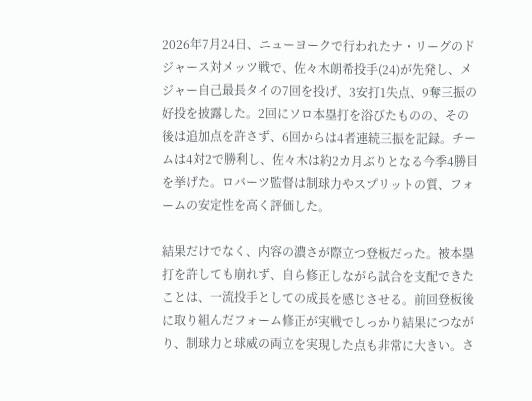2026年7月24日、ニューヨークで行われたナ・リーグのドジャース対メッツ戦で、佐々木朗希投手(24)が先発し、メジャー自己最長タイの7回を投げ、3安打1失点、9奪三振の好投を披露した。2回にソロ本塁打を浴びたものの、その後は追加点を許さず、6回からは4者連続三振を記録。チームは4対2で勝利し、佐々木は約2カ月ぶりとなる今季4勝目を挙げた。ロバーツ監督は制球力やスプリットの質、フォームの安定性を高く評価した。

結果だけでなく、内容の濃さが際立つ登板だった。被本塁打を許しても崩れず、自ら修正しながら試合を支配できたことは、一流投手としての成長を感じさせる。前回登板後に取り組んだフォーム修正が実戦でしっかり結果につながり、制球力と球威の両立を実現した点も非常に大きい。さ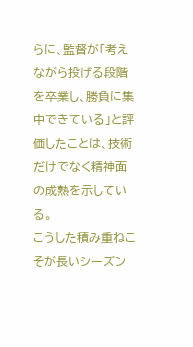らに、監督が「考えながら投げる段階を卒業し、勝負に集中できている」と評価したことは、技術だけでなく精神面の成熟を示している。
こうした積み重ねこそが長いシーズン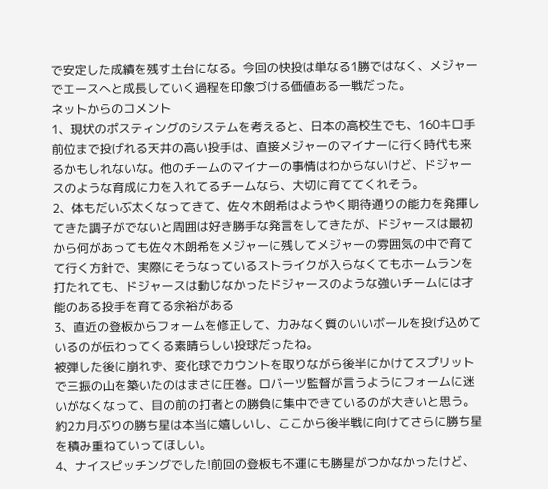で安定した成績を残す土台になる。今回の快投は単なる1勝ではなく、メジャーでエースへと成長していく過程を印象づける価値ある一戦だった。
ネットからのコメント
1、現状のポスティングのシステムを考えると、日本の高校生でも、160キロ手前位まで投げれる天井の高い投手は、直接メジャーのマイナーに行く時代も来るかもしれないな。他のチームのマイナーの事情はわからないけど、ドジャースのような育成に力を入れてるチームなら、大切に育ててくれそう。
2、体もだいぶ太くなってきて、佐々木朗希はようやく期待通りの能力を発揮してきた調子がでないと周囲は好き勝手な発言をしてきたが、ドジャースは最初から何があっても佐々木朗希をメジャーに残してメジャーの雰囲気の中で育てて行く方針で、実際にそうなっているストライクが入らなくてもホームランを打たれても、ドジャースは動じなかったドジャースのような強いチームには才能のある投手を育てる余裕がある
3、直近の登板からフォームを修正して、力みなく質のいいボールを投げ込めているのが伝わってくる素晴らしい投球だったね。
被弾した後に崩れず、変化球でカウントを取りながら後半にかけてスプリットで三振の山を築いたのはまさに圧巻。ロバーツ監督が言うようにフォームに迷いがなくなって、目の前の打者との勝負に集中できているのが大きいと思う。約2カ月ぶりの勝ち星は本当に嬉しいし、ここから後半戦に向けてさらに勝ち星を積み重ねていってほしい。
4、ナイスピッチングでした!前回の登板も不運にも勝星がつかなかったけど、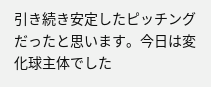引き続き安定したピッチングだったと思います。今日は変化球主体でした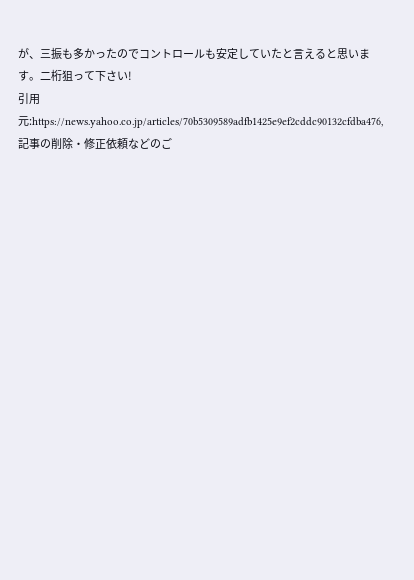が、三振も多かったのでコントロールも安定していたと言えると思います。二桁狙って下さい!
引用元:https://news.yahoo.co.jp/articles/70b5309589adfb1425e9ef2cddc90132cfdba476,記事の削除・修正依頼などのご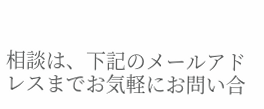相談は、下記のメールアドレスまでお気軽にお問い合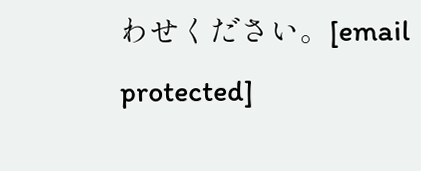わせください。[email protected]